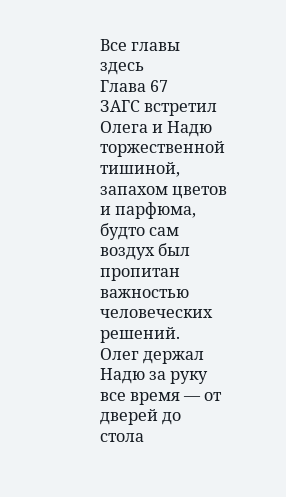Все главы здесь
Глава 67
ЗАГС встретил Олега и Надю торжественной тишиной, запахом цветов и парфюма, будто сам воздух был пропитан важностью человеческих решений.
Олег держал Надю за руку все время — от дверей до стола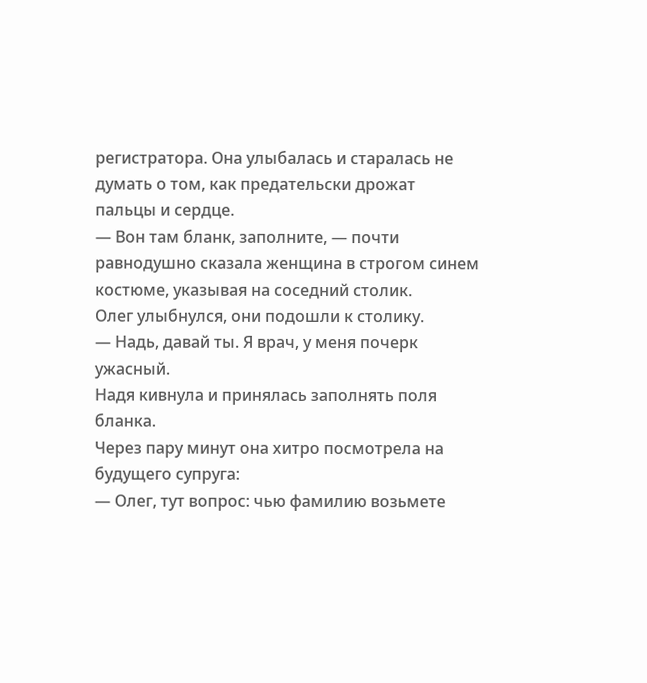регистратора. Она улыбалась и старалась не думать о том, как предательски дрожат пальцы и сердце.
— Вон там бланк, заполните, — почти равнодушно сказала женщина в строгом синем костюме, указывая на соседний столик.
Олег улыбнулся, они подошли к столику.
— Надь, давай ты. Я врач, у меня почерк ужасный.
Надя кивнула и принялась заполнять поля бланка.
Через пару минут она хитро посмотрела на будущего супруга:
— Олег, тут вопрос: чью фамилию возьмете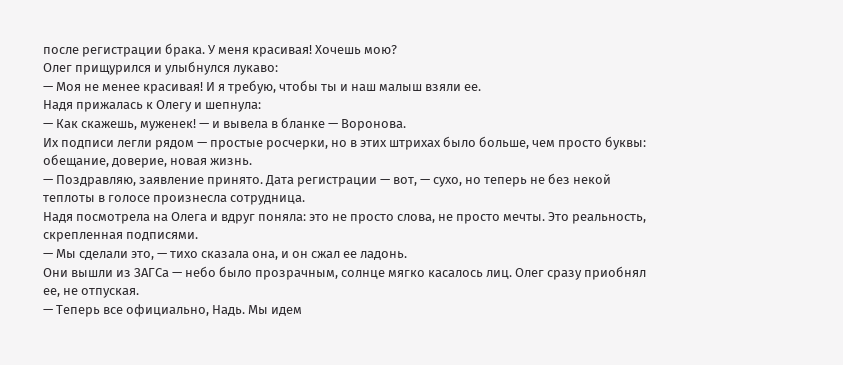после регистрации брака. У меня красивая! Хочешь мою?
Олег прищурился и улыбнулся лукаво:
— Моя не менее красивая! И я требую, чтобы ты и наш малыш взяли ее.
Надя прижалась к Олегу и шепнула:
— Как скажешь, муженек! — и вывела в бланке — Воронова.
Их подписи легли рядом — простые росчерки, но в этих штрихах было больше, чем просто буквы: обещание, доверие, новая жизнь.
— Поздравляю, заявление принято. Дата регистрации — вот, — сухо, но теперь не без некой теплоты в голосе произнесла сотрудница.
Надя посмотрела на Олега и вдруг поняла: это не просто слова, не просто мечты. Это реальность, скрепленная подписями.
— Мы сделали это, — тихо сказала она, и он сжал ее ладонь.
Они вышли из ЗАГСа — небо было прозрачным, солнце мягко касалось лиц. Олег сразу приобнял ее, не отпуская.
— Теперь все официально, Надь. Мы идем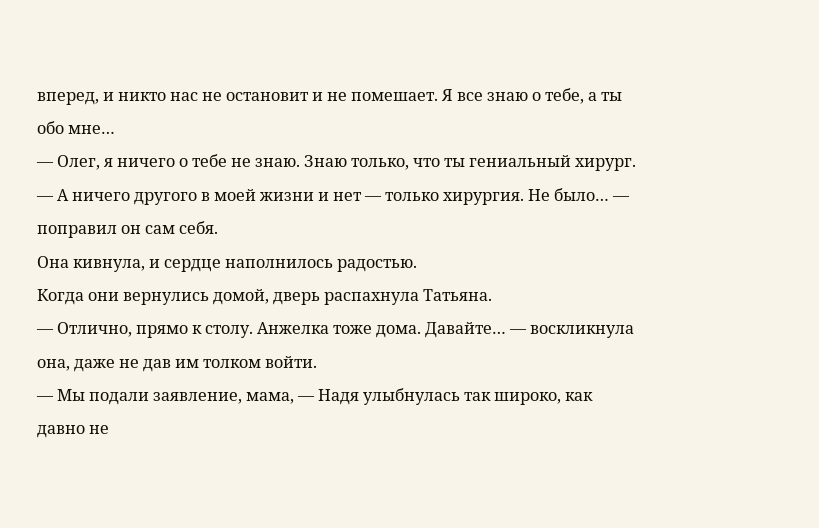вперед, и никто нас не остановит и не помешает. Я все знаю о тебе, а ты обо мне…
— Олег, я ничего о тебе не знаю. Знаю только, что ты гениальный хирург.
— А ничего другого в моей жизни и нет — только хирургия. Не было… — поправил он сам себя.
Она кивнула, и сердце наполнилось радостью.
Когда они вернулись домой, дверь распахнула Татьяна.
— Отлично, прямо к столу. Анжелка тоже дома. Давайте… — воскликнула она, даже не дав им толком войти.
— Мы подали заявление, мама, — Надя улыбнулась так широко, как давно не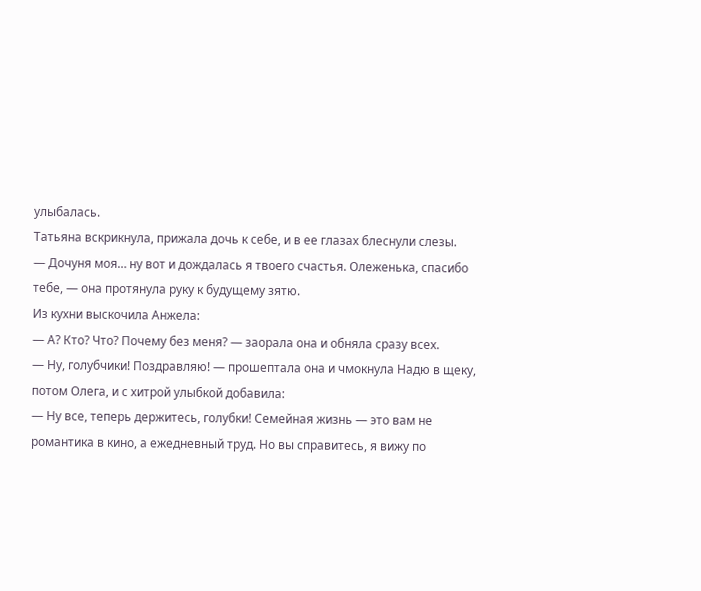улыбалась.
Татьяна вскрикнула, прижала дочь к себе, и в ее глазах блеснули слезы.
— Дочуня моя… ну вот и дождалась я твоего счастья. Олеженька, спасибо тебе, — она протянула руку к будущему зятю.
Из кухни выскочила Анжела:
— А? Кто? Что? Почему без меня? — заорала она и обняла сразу всех.
— Ну, голубчики! Поздравляю! — прошептала она и чмокнула Надю в щеку, потом Олега, и с хитрой улыбкой добавила:
— Ну все, теперь держитесь, голубки! Семейная жизнь — это вам не романтика в кино, а ежедневный труд. Но вы справитесь, я вижу по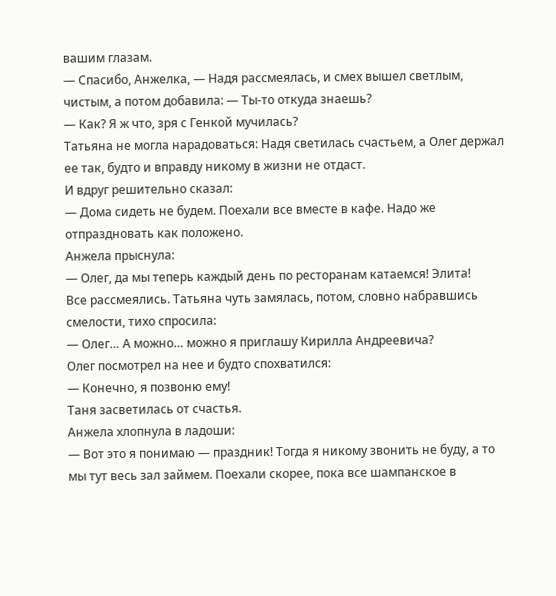вашим глазам.
— Спасибо, Анжелка, — Надя рассмеялась, и смех вышел светлым, чистым, а потом добавила: — Ты-то откуда знаешь?
— Как? Я ж что, зря с Генкой мучилась?
Татьяна не могла нарадоваться: Надя светилась счастьем, а Олег держал ее так, будто и вправду никому в жизни не отдаст.
И вдруг решительно сказал:
— Дома сидеть не будем. Поехали все вместе в кафе. Надо же отпраздновать как положено.
Анжела прыснула:
— Олег, да мы теперь каждый день по ресторанам катаемся! Элита!
Все рассмеялись. Татьяна чуть замялась, потом, словно набравшись смелости, тихо спросила:
— Олег… А можно… можно я приглашу Кирилла Андреевича?
Олег посмотрел на нее и будто спохватился:
— Конечно, я позвоню ему!
Таня засветилась от счастья.
Анжела хлопнула в ладоши:
— Вот это я понимаю — праздник! Тогда я никому звонить не буду, а то мы тут весь зал займем. Поехали скорее, пока все шампанское в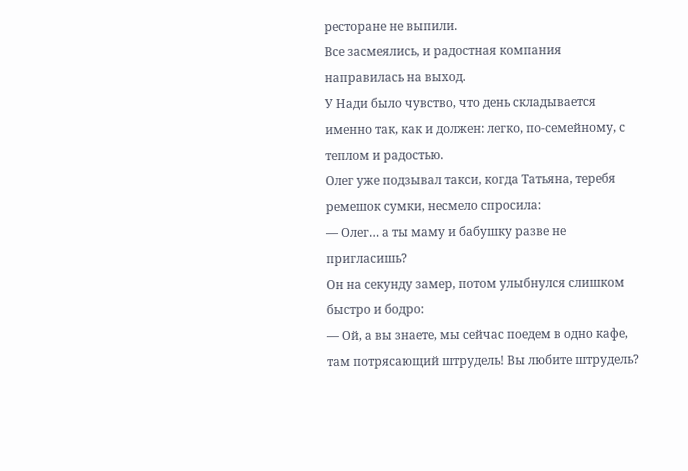ресторане не выпили.
Все засмеялись, и радостная компания направилась на выход.
У Нади было чувство, что день складывается именно так, как и должен: легко, по-семейному, с теплом и радостью.
Олег уже подзывал такси, когда Татьяна, теребя ремешок сумки, несмело спросила:
— Олег… а ты маму и бабушку разве не пригласишь?
Он на секунду замер, потом улыбнулся слишком быстро и бодро:
— Ой, а вы знаете, мы сейчас поедем в одно кафе, там потрясающий штрудель! Вы любите штрудель?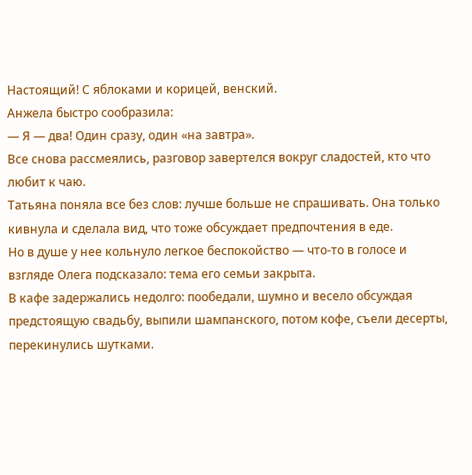Настоящий! С яблоками и корицей, венский.
Анжела быстро сообразила:
— Я — два! Один сразу, один «на завтра».
Все снова рассмеялись, разговор завертелся вокруг сладостей, кто что любит к чаю.
Татьяна поняла все без слов: лучше больше не спрашивать. Она только кивнула и сделала вид, что тоже обсуждает предпочтения в еде.
Но в душе у нее кольнуло легкое беспокойство — что-то в голосе и взгляде Олега подсказало: тема его семьи закрыта.
В кафе задержались недолго: пообедали, шумно и весело обсуждая предстоящую свадьбу, выпили шампанского, потом кофе, съели десерты, перекинулись шутками.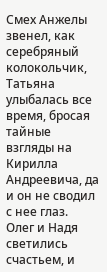Смех Анжелы звенел, как серебряный колокольчик, Татьяна улыбалась все время, бросая тайные взгляды на Кирилла Андреевича, да и он не сводил с нее глаз.
Олег и Надя светились счастьем, и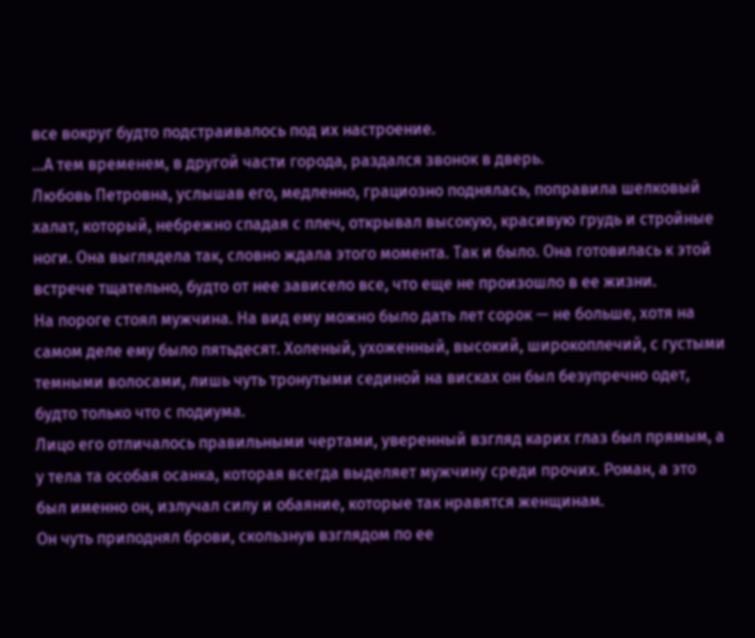все вокруг будто подстраивалось под их настроение.
…А тем временем, в другой части города, раздался звонок в дверь.
Любовь Петровна, услышав его, медленно, грациозно поднялась, поправила шелковый халат, который, небрежно спадая с плеч, открывал высокую, красивую грудь и стройные ноги. Она выглядела так, словно ждала этого момента. Так и было. Она готовилась к этой встрече тщательно, будто от нее зависело все, что еще не произошло в ее жизни.
На пороге стоял мужчина. На вид ему можно было дать лет сорок — не больше, хотя на самом деле ему было пятьдесят. Холеный, ухоженный, высокий, широкоплечий, с густыми темными волосами, лишь чуть тронутыми сединой на висках он был безупречно одет, будто только что с подиума.
Лицо его отличалось правильными чертами, уверенный взгляд карих глаз был прямым, а у тела та особая осанка, которая всегда выделяет мужчину среди прочих. Роман, а это был именно он, излучал силу и обаяние, которые так нравятся женщинам.
Он чуть приподнял брови, скользнув взглядом по ее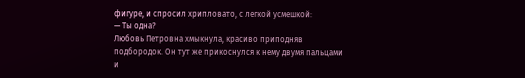фигуре, и спросил хрипловато, с легкой усмешкой:
— Ты одна?
Любовь Петровна хмыкнула, красиво приподняв подбородок. Он тут же прикоснулся к нему двумя пальцами и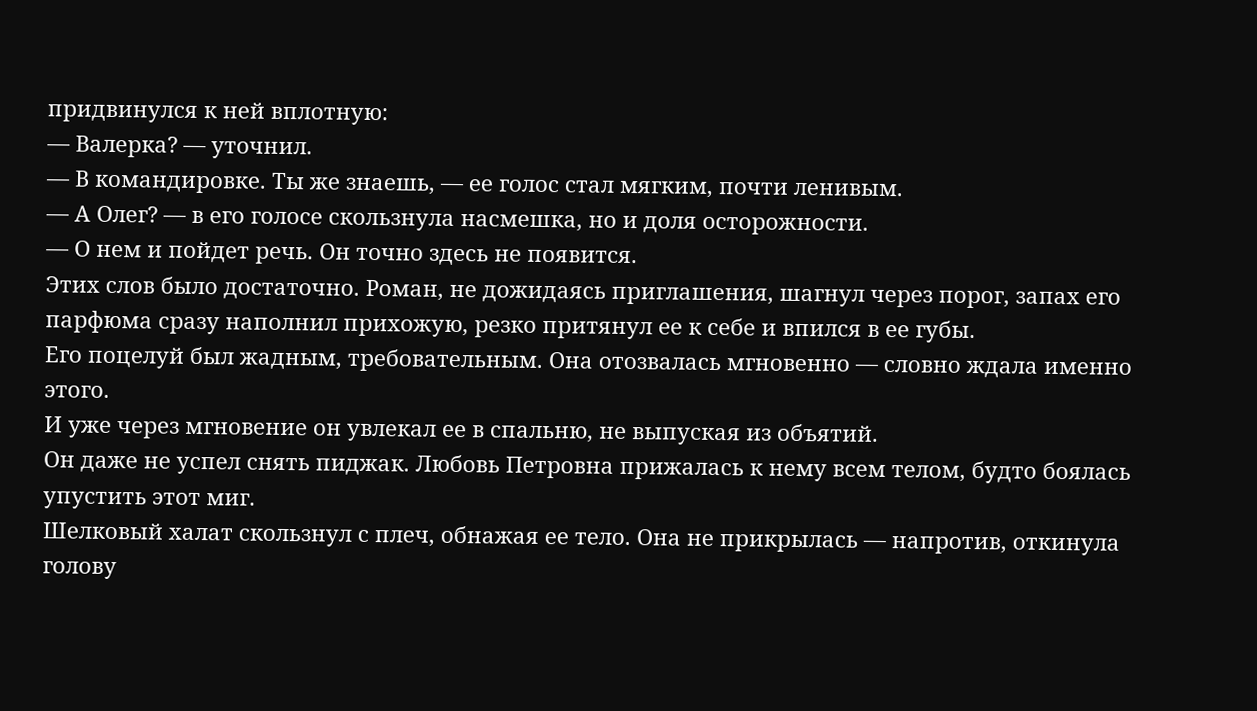придвинулся к ней вплотную:
— Валерка? — уточнил.
— В командировке. Ты же знаешь, — ее голос стал мягким, почти ленивым.
— А Олег? — в его голосе скользнула насмешка, но и доля осторожности.
— О нем и пойдет речь. Он точно здесь не появится.
Этих слов было достаточно. Роман, не дожидаясь приглашения, шагнул через порог, запах его парфюма сразу наполнил прихожую, резко притянул ее к себе и впился в ее губы.
Его поцелуй был жадным, требовательным. Она отозвалась мгновенно — словно ждала именно этого.
И уже через мгновение он увлекал ее в спальню, не выпуская из объятий.
Он даже не успел снять пиджак. Любовь Петровна прижалась к нему всем телом, будто боялась упустить этот миг.
Шелковый халат скользнул с плеч, обнажая ее тело. Она не прикрылась — напротив, откинула голову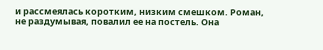и рассмеялась коротким, низким смешком. Роман, не раздумывая, повалил ее на постель. Она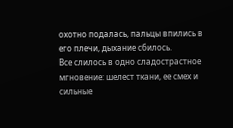охотно подалась, пальцы впились в его плечи, дыхание сбилось.
Все слилось в одно сладострастное мгновение: шелест ткани, ее смех и сильные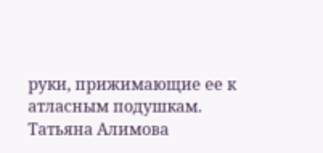руки, прижимающие ее к атласным подушкам.
Татьяна Алимова